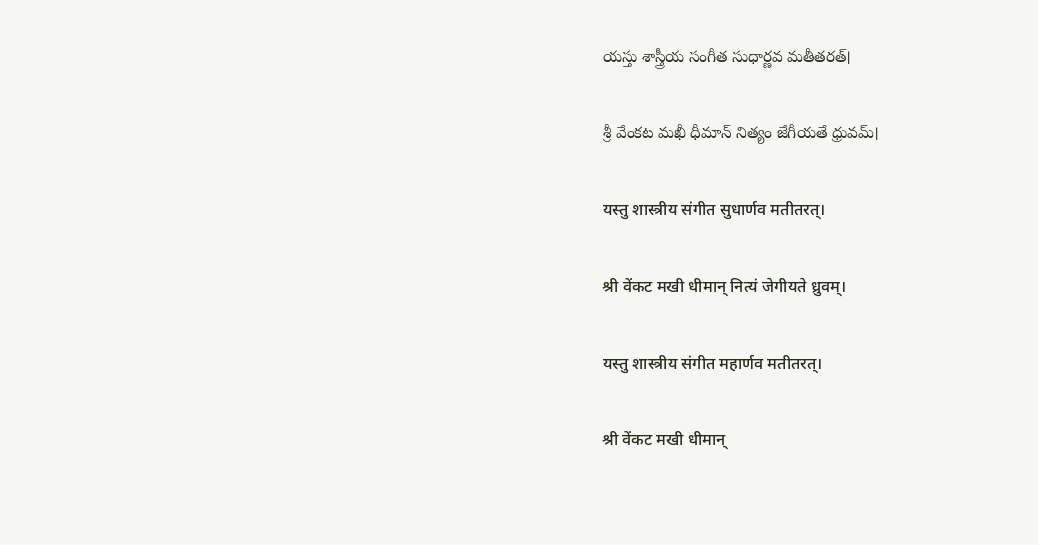యస్తు శాస్త్రీయ సంగీత సుధార్ణవ మతీతరత్।

శ్రీ వేంకట మఖీ ధీమాన్ నిత్యం జేగీయతే ధ్రువమ్।

यस्तु शास्त्रीय संगीत सुधार्णव मतीतरत्।

श्री वेंकट मखी धीमान् नित्यं जेगीयते ध्रुवम्।

यस्तु शास्त्रीय संगीत महार्णव मतीतरत्।

श्री वेंकट मखी धीमान्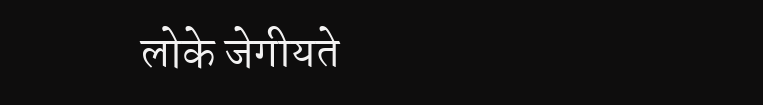लोके जेगीयते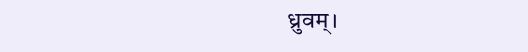ध्रुवम्।